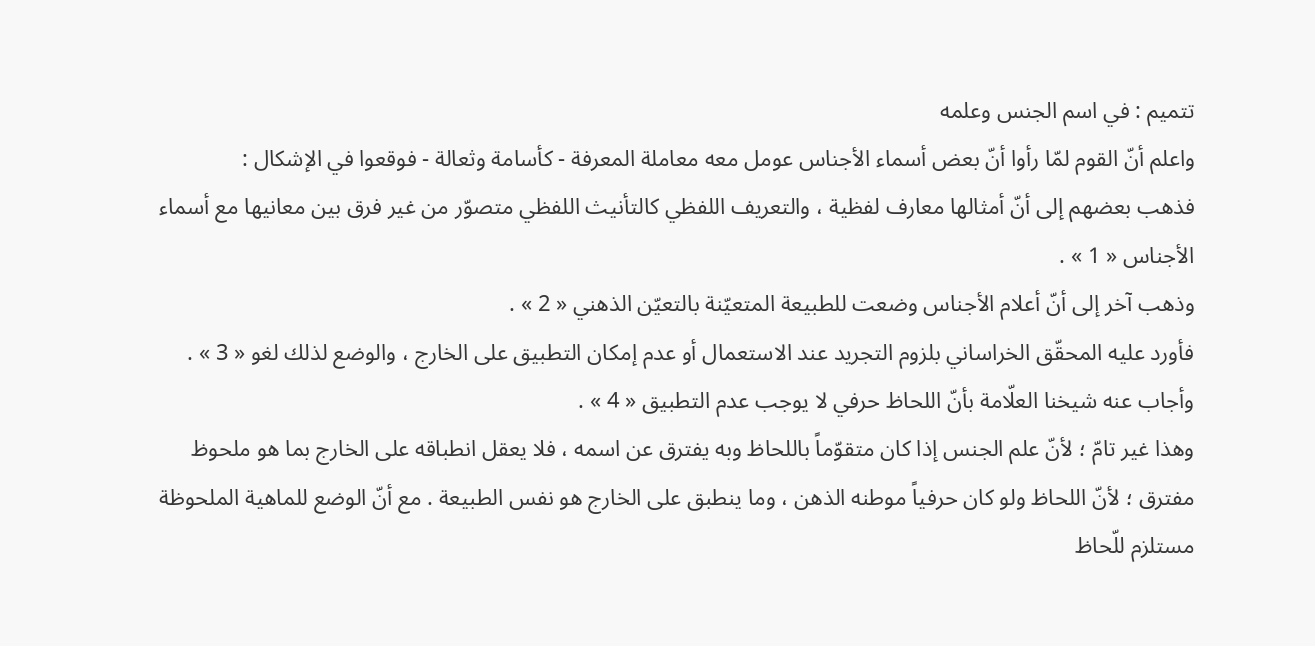تتميم : في اسم الجنس وعلمه
واعلم أنّ القوم لمّا رأوا أنّ بعض أسماء الأجناس عومل معه معاملة المعرفة - كأسامة وثعالة - فوقعوا في الإشكال :
فذهب بعضهم إلى أنّ أمثالها معارف لفظية ، والتعريف اللفظي كالتأنيث اللفظي متصوّر من غير فرق بين معانيها مع أسماء الأجناس « 1 » .
وذهب آخر إلى أنّ أعلام الأجناس وضعت للطبيعة المتعيّنة بالتعيّن الذهني « 2 » .
فأورد عليه المحقّق الخراساني بلزوم التجريد عند الاستعمال أو عدم إمكان التطبيق على الخارج ، والوضع لذلك لغو « 3 » .
وأجاب عنه شيخنا العلّامة بأنّ اللحاظ حرفي لا يوجب عدم التطبيق « 4 » .
وهذا غير تامّ ؛ لأنّ علم الجنس إذا كان متقوّماً باللحاظ وبه يفترق عن اسمه ، فلا يعقل انطباقه على الخارج بما هو ملحوظ مفترق ؛ لأنّ اللحاظ ولو كان حرفياً موطنه الذهن ، وما ينطبق على الخارج هو نفس الطبيعة . مع أنّ الوضع للماهية الملحوظة مستلزم للّحاظ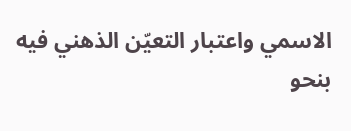الاسمي واعتبار التعيّن الذهني فيه بنحو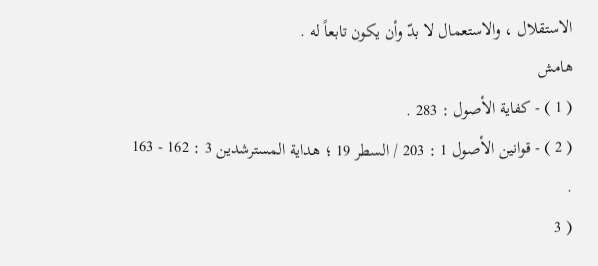الاستقلال ، والاستعمال لا بدّ وأن يكون تابعاً له .
هامش
( 1 ) - كفاية الأصول : 283 .
( 2 ) - قوانين الأصول 1 : 203 / السطر 19 ؛ هداية المسترشدين 3 : 162 - 163 .
( 3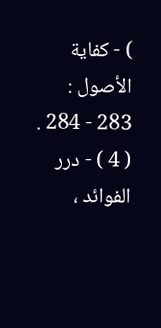) - كفاية الأصول : 283 - 284 .
( 4 ) - درر الفوائد ،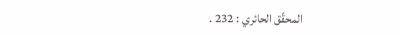المحقّق الحائري : 232 .